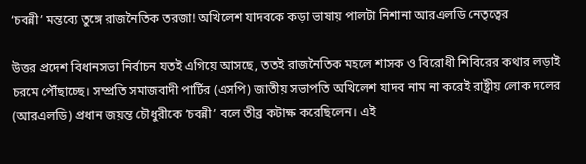‘চবন্নী’ মন্তব্যে তুঙ্গে রাজনৈতিক তরজা! অখিলেশ যাদবকে কড়া ভাষায় পালটা নিশানা আরএলডি নেতৃত্বের

উত্তর প্রদেশ বিধানসভা নির্বাচন যতই এগিয়ে আসছে, ততই রাজনৈতিক মহলে শাসক ও বিরোধী শিবিরের কথার লড়াই চরমে পৌঁছাচ্ছে। সম্প্রতি সমাজবাদী পার্টির (এসপি) জাতীয় সভাপতি অখিলেশ যাদব নাম না করেই রাষ্ট্রীয় লোক দলের (আরএলডি) প্রধান জয়ন্ত চৌধুরীকে ‘চবন্নী’ বলে তীব্র কটাক্ষ করেছিলেন। এই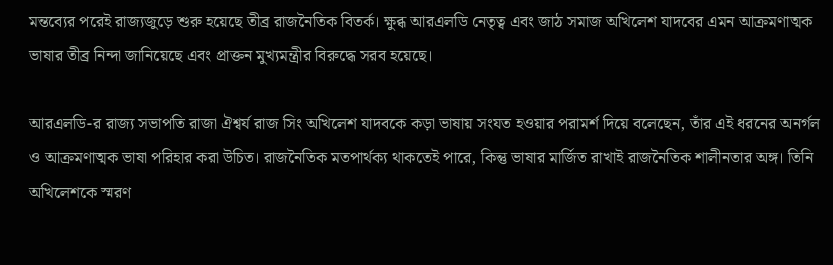মন্তব্যের পরেই রাজ্যজুড়ে শুরু হয়েছে তীব্র রাজনৈতিক বিতর্ক। ক্ষুব্ধ আরএলডি নেতৃত্ব এবং জাঠ সমাজ অখিলেশ যাদবের এমন আক্রমণাত্মক ভাষার তীব্র নিন্দা জানিয়েছে এবং প্রাক্তন মুখ্যমন্ত্রীর বিরুদ্ধে সরব হয়েছে।

আরএলডি-র রাজ্য সভাপতি রাজা ঐশ্বর্য রাজ সিং অখিলেশ যাদবকে কড়া ভাষায় সংযত হওয়ার পরামর্শ দিয়ে বলেছেন, তাঁর এই ধরনের অনর্গল ও আক্রমণাত্মক ভাষা পরিহার করা উচিত। রাজনৈতিক মতপার্থক্য থাকতেই পারে, কিন্তু ভাষার মার্জিত রাখাই রাজনৈতিক শালীনতার অঙ্গ। তিনি অখিলেশকে স্মরণ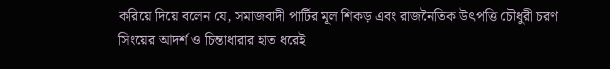করিয়ে দিয়ে বলেন যে, সমাজবাদী পার্টির মূল শিকড় এবং রাজনৈতিক উৎপত্তি চৌধুরী চরণ সিংয়ের আদর্শ ও চিন্তাধারার হাত ধরেই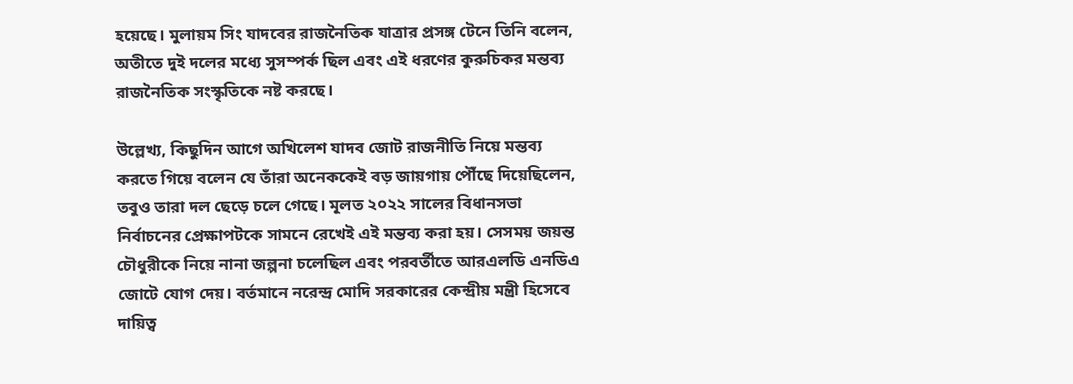হয়েছে। মুলায়ম সিং যাদবের রাজনৈতিক যাত্রার প্রসঙ্গ টেনে তিনি বলেন, অতীতে দুই দলের মধ্যে সুসম্পর্ক ছিল এবং এই ধরণের কুরুচিকর মন্তব্য রাজনৈতিক সংস্কৃতিকে নষ্ট করছে।

উল্লেখ্য, কিছুদিন আগে অখিলেশ যাদব জোট রাজনীতি নিয়ে মন্তব্য করতে গিয়ে বলেন যে তাঁরা অনেককেই বড় জায়গায় পৌঁছে দিয়েছিলেন, তবুও তারা দল ছেড়ে চলে গেছে। মূলত ২০২২ সালের বিধানসভা নির্বাচনের প্রেক্ষাপটকে সামনে রেখেই এই মন্তব্য করা হয়। সেসময় জয়ন্ত চৌধুরীকে নিয়ে নানা জল্পনা চলেছিল এবং পরবর্তীতে আরএলডি এনডিএ জোটে যোগ দেয়। বর্তমানে নরেন্দ্র মোদি সরকারের কেন্দ্রীয় মন্ত্রী হিসেবে দায়িত্ব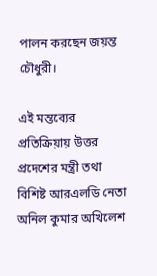পালন করছেন জয়ন্ত চৌধুরী।

এই মন্তব্যের প্রতিক্রিয়ায় উত্তর প্রদেশের মন্ত্রী তথা বিশিষ্ট আরএলডি নেতা অনিল কুমার অখিলেশ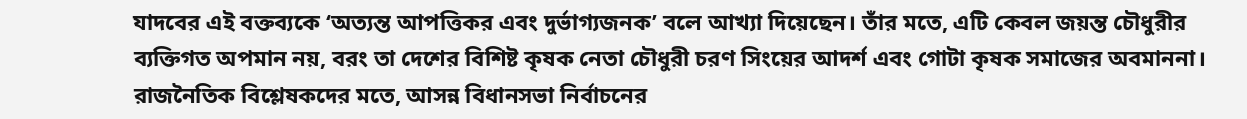যাদবের এই বক্তব্যকে ‘অত্যন্ত আপত্তিকর এবং দুর্ভাগ্যজনক’ বলে আখ্যা দিয়েছেন। তাঁর মতে, এটি কেবল জয়ন্ত চৌধুরীর ব্যক্তিগত অপমান নয়, বরং তা দেশের বিশিষ্ট কৃষক নেতা চৌধুরী চরণ সিংয়ের আদর্শ এবং গোটা কৃষক সমাজের অবমাননা। রাজনৈতিক বিশ্লেষকদের মতে, আসন্ন বিধানসভা নির্বাচনের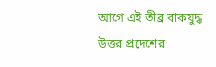আগে এই তীব্র বাকযুদ্ধ উত্তর প্রদেশের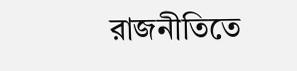রাজনীতিতে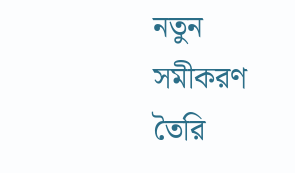নতুন সমীকরণ তৈরি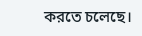করতে চলেছে।